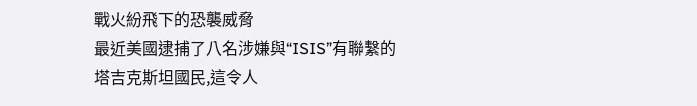戰火紛飛下的恐襲威脅
最近美國逮捕了八名涉嫌與“ISIS”有聯繫的塔吉克斯坦國民,這令人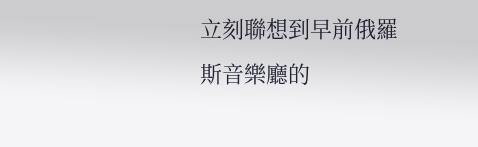立刻聯想到早前俄羅斯音樂廳的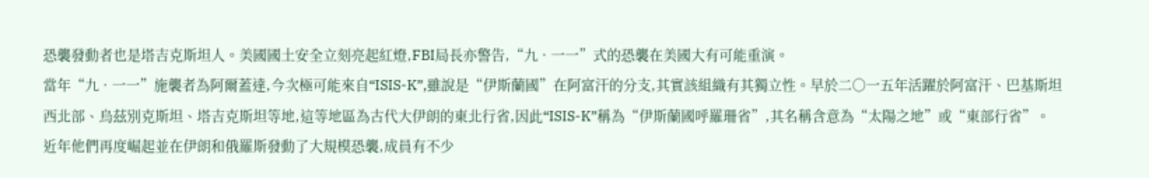恐襲發動者也是塔吉克斯坦人。美國國土安全立刻亮起紅燈,FBI局長亦警告,“九 · 一一”式的恐襲在美國大有可能重演。
當年“九 · 一一”施襲者為阿爾蓋達,今次極可能來自“ISIS-K”,雖說是“伊斯蘭國”在阿富汗的分支,其實該組織有其獨立性。早於二○一五年活躍於阿富汗、巴基斯坦西北部、烏茲別克斯坦、塔吉克斯坦等地,這等地區為古代大伊朗的東北行省,因此“ISIS-K”稱為“伊斯蘭國呼羅珊省”,其名稱含意為“太陽之地”或“東部行省”。
近年他們再度崛起並在伊朗和俄羅斯發動了大規模恐襲,成員有不少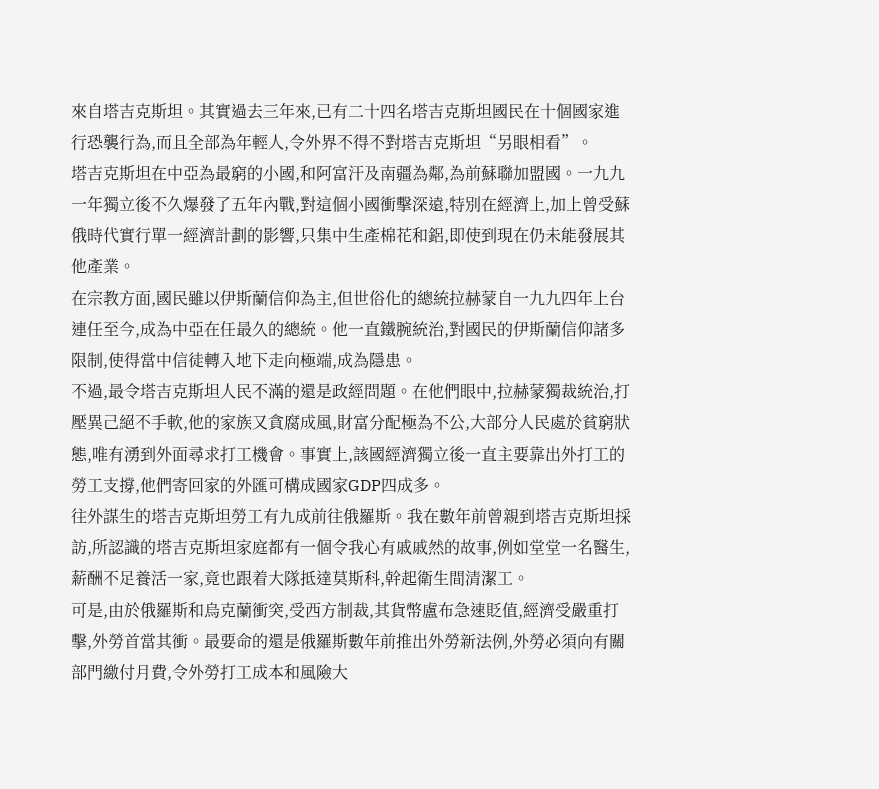來自塔吉克斯坦。其實過去三年來,已有二十四名塔吉克斯坦國民在十個國家進行恐襲行為,而且全部為年輕人,令外界不得不對塔吉克斯坦“另眼相看”。
塔吉克斯坦在中亞為最窮的小國,和阿富汗及南疆為鄰,為前蘇聯加盟國。一九九一年獨立後不久爆發了五年內戰,對這個小國衝擊深遠,特別在經濟上,加上曾受蘇俄時代實行單一經濟計劃的影響,只集中生產棉花和鋁,即使到現在仍未能發展其他產業。
在宗教方面,國民雖以伊斯蘭信仰為主,但世俗化的總統拉赫蒙自一九九四年上台連任至今,成為中亞在任最久的總統。他一直鐵腕統治,對國民的伊斯蘭信仰諸多限制,使得當中信徒轉入地下走向極端,成為隱患。
不過,最令塔吉克斯坦人民不滿的還是政經問題。在他們眼中,拉赫蒙獨裁統治,打壓異己絕不手軟,他的家族又貪腐成風,財富分配極為不公,大部分人民處於貧窮狀態,唯有湧到外面尋求打工機會。事實上,該國經濟獨立後一直主要靠出外打工的勞工支撐,他們寄回家的外匯可構成國家GDP四成多。
往外謀生的塔吉克斯坦勞工有九成前往俄羅斯。我在數年前曾親到塔吉克斯坦採訪,所認識的塔吉克斯坦家庭都有一個令我心有戚戚然的故事,例如堂堂一名醫生,薪酬不足養活一家,竟也跟着大隊抵達莫斯科,幹起衛生間清潔工。
可是,由於俄羅斯和烏克蘭衝突,受西方制裁,其貨幣盧布急速貶值,經濟受嚴重打擊,外勞首當其衝。最要命的還是俄羅斯數年前推出外勞新法例,外勞必須向有關部門繳付月費,令外勞打工成本和風險大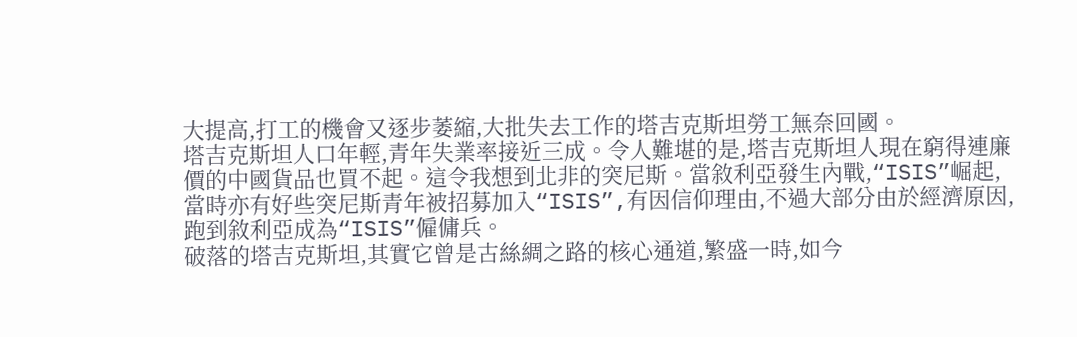大提高,打工的機會又逐步萎縮,大批失去工作的塔吉克斯坦勞工無奈回國。
塔吉克斯坦人口年輕,青年失業率接近三成。令人難堪的是,塔吉克斯坦人現在窮得連廉價的中國貨品也買不起。這令我想到北非的突尼斯。當敘利亞發生內戰,“ISIS”崛起,當時亦有好些突尼斯青年被招募加入“ISIS”,有因信仰理由,不過大部分由於經濟原因,跑到敘利亞成為“ISIS”僱傭兵。
破落的塔吉克斯坦,其實它曾是古絲綢之路的核心通道,繁盛一時,如今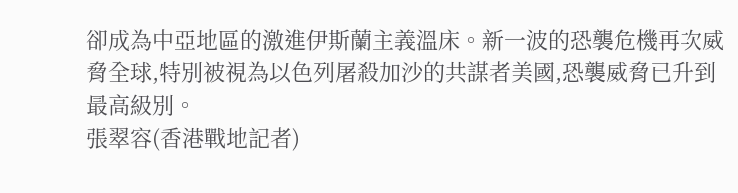卻成為中亞地區的激進伊斯蘭主義溫床。新一波的恐襲危機再次威脅全球,特別被視為以色列屠殺加沙的共謀者美國,恐襲威脅已升到最高級別。
張翠容(香港戰地記者)